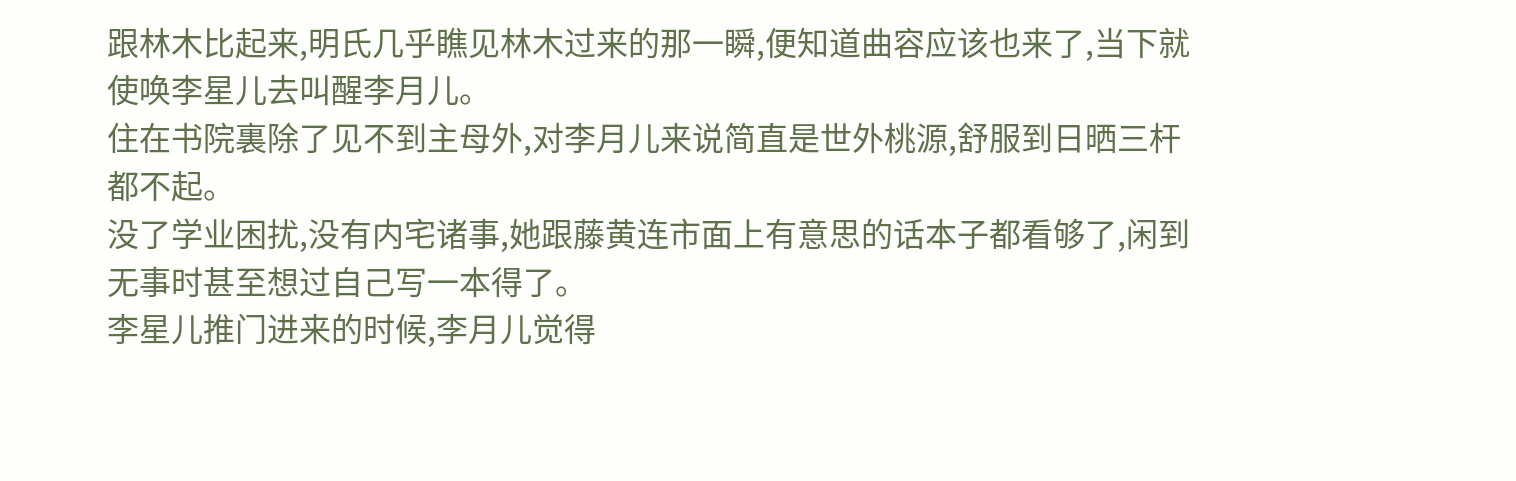跟林木比起来,明氏几乎瞧见林木过来的那一瞬,便知道曲容应该也来了,当下就使唤李星儿去叫醒李月儿。
住在书院裏除了见不到主母外,对李月儿来说简直是世外桃源,舒服到日晒三杆都不起。
没了学业困扰,没有内宅诸事,她跟藤黄连市面上有意思的话本子都看够了,闲到无事时甚至想过自己写一本得了。
李星儿推门进来的时候,李月儿觉得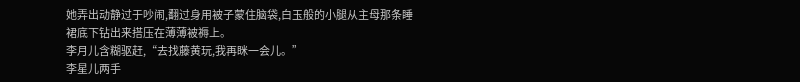她弄出动静过于吵闹,翻过身用被子蒙住脑袋,白玉般的小腿从主母那条睡裙底下钻出来搭压在薄薄被褥上。
李月儿含糊驱赶,“去找藤黄玩,我再眯一会儿。”
李星儿两手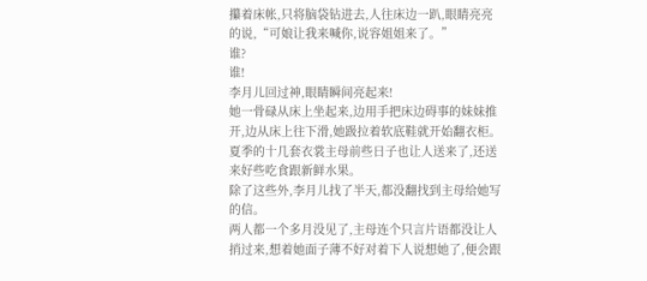攥着床帐,只将脑袋钻进去,人往床边一趴,眼睛亮亮的说,“可娘让我来喊你,说容姐姐来了。”
谁?
谁!
李月儿回过神,眼睛瞬间亮起来!
她一骨碌从床上坐起来,边用手把床边碍事的妹妹推开,边从床上往下滑,她趿拉着软底鞋就开始翻衣柜。
夏季的十几套衣裳主母前些日子也让人送来了,还送来好些吃食跟新鲜水果。
除了这些外,李月儿找了半天,都没翻找到主母给她写的信。
两人都一个多月没见了,主母连个只言片语都没让人捎过来,想着她面子薄不好对着下人说想她了,便会跟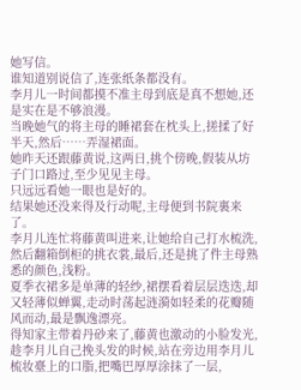她写信。
谁知道别说信了,连张纸条都没有。
李月儿一时间都摸不准主母到底是真不想她,还是实在是不够浪漫。
当晚她气的将主母的睡裙套在枕头上,搓揉了好半天,然后……弄湿裙面。
她昨天还跟藤黄说,这两日,挑个傍晚,假装从坊子门口路过,至少见见主母。
只远远看她一眼也是好的。
结果她还没来得及行动呢,主母便到书院裏来了。
李月儿连忙将藤黄叫进来,让她给自己打水梳洗,然后翻箱倒柜的挑衣裳,最后,还是挑了件主母熟悉的颜色,浅粉。
夏季衣裙多是单薄的轻纱,裙摆看着层层迭迭,却又轻薄似蝉翼,走动时荡起涟漪如轻柔的花瓣随风而动,最是飘逸漂亮。
得知家主带着丹砂来了,藤黄也激动的小脸发光,趁李月儿自己挽头发的时候,站在旁边用李月儿梳妆臺上的口脂,把嘴巴厚厚涂抹了一层,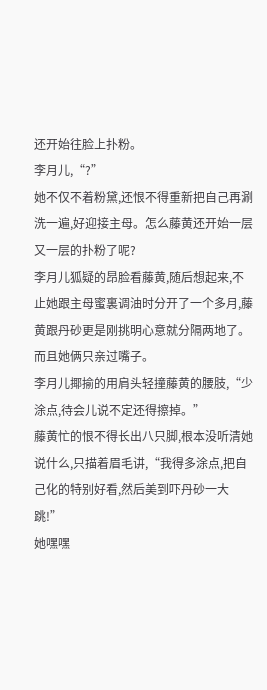还开始往脸上扑粉。
李月儿,“?”
她不仅不着粉黛,还恨不得重新把自己再涮洗一遍,好迎接主母。怎么藤黄还开始一层又一层的扑粉了呢?
李月儿狐疑的昂脸看藤黄,随后想起来,不止她跟主母蜜裏调油时分开了一个多月,藤黄跟丹砂更是刚挑明心意就分隔两地了。
而且她俩只亲过嘴子。
李月儿揶揄的用肩头轻撞藤黄的腰肢,“少涂点,待会儿说不定还得擦掉。”
藤黄忙的恨不得长出八只脚,根本没听清她说什么,只描着眉毛讲,“我得多涂点,把自己化的特别好看,然后美到吓丹砂一大跳!”
她嘿嘿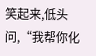笑起来,低头问,“我帮你化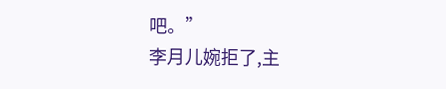吧。”
李月儿婉拒了,主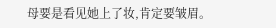母要是看见她上了妆,肯定要皱眉。